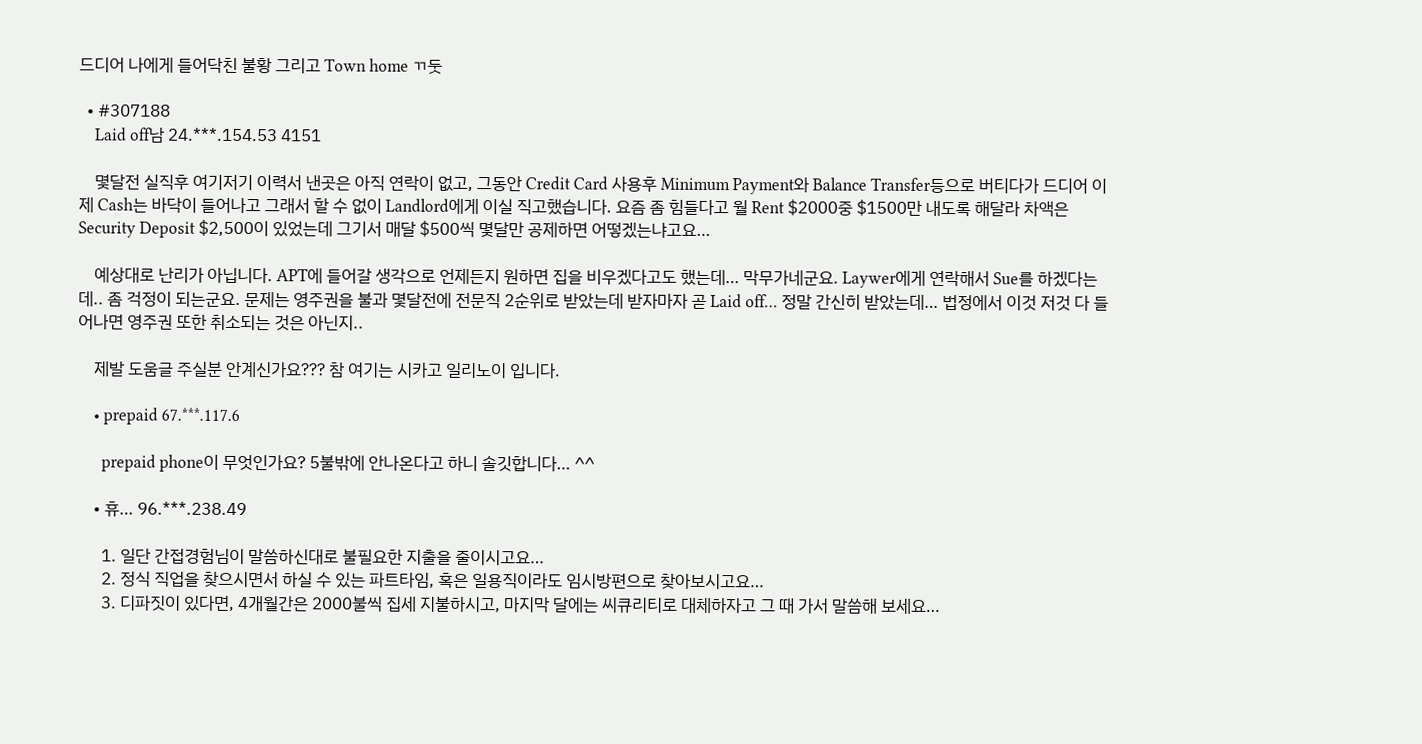드디어 나에게 들어닥친 불황 그리고 Town home ㄲ둣

  • #307188
    Laid off남 24.***.154.53 4151

    몇달전 실직후 여기저기 이력서 낸곳은 아직 연락이 없고, 그동안 Credit Card 사용후 Minimum Payment와 Balance Transfer등으로 버티다가 드디어 이제 Cash는 바닥이 들어나고 그래서 할 수 없이 Landlord에게 이실 직고했습니다. 요즘 좀 힘들다고 월 Rent $2000중 $1500만 내도록 해달라 차액은 Security Deposit $2,500이 있었는데 그기서 매달 $500씩 몇달만 공제하면 어떻겠는냐고요…

    예상대로 난리가 아닙니다. APT에 들어갈 생각으로 언제든지 원하면 집을 비우겠다고도 했는데… 막무가네군요. Laywer에게 연락해서 Sue를 하겠다는데.. 좀 걱정이 되는군요. 문제는 영주권을 불과 몇달전에 전문직 2순위로 받았는데 받자마자 곧 Laid off… 정말 간신히 받았는데… 법정에서 이것 저것 다 들어나면 영주권 또한 취소되는 것은 아닌지..

    제발 도움글 주실분 안계신가요??? 참 여기는 시카고 일리노이 입니다.

    • prepaid 67.***.117.6

      prepaid phone이 무엇인가요? 5불밖에 안나온다고 하니 솔깃합니다… ^^

    • 휴… 96.***.238.49

      1. 일단 간접경험님이 말씀하신대로 불필요한 지출을 줄이시고요…
      2. 정식 직업을 찾으시면서 하실 수 있는 파트타임, 혹은 일용직이라도 임시방편으로 찾아보시고요…
      3. 디파짓이 있다면, 4개월간은 2000불씩 집세 지불하시고, 마지막 달에는 씨큐리티로 대체하자고 그 때 가서 말씀해 보세요…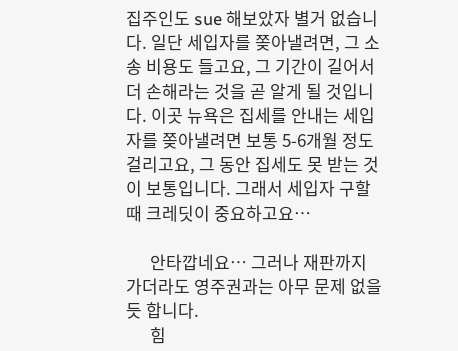집주인도 sue 해보았자 별거 없습니다. 일단 세입자를 쫒아낼려면, 그 소송 비용도 들고요, 그 기간이 길어서 더 손해라는 것을 곧 알게 될 것입니다. 이곳 뉴욕은 집세를 안내는 세입자를 쫒아낼려면 보통 5-6개월 정도 걸리고요, 그 동안 집세도 못 받는 것이 보통입니다. 그래서 세입자 구할 때 크레딧이 중요하고요…

      안타깝네요… 그러나 재판까지 가더라도 영주권과는 아무 문제 없을 듯 합니다.
      힘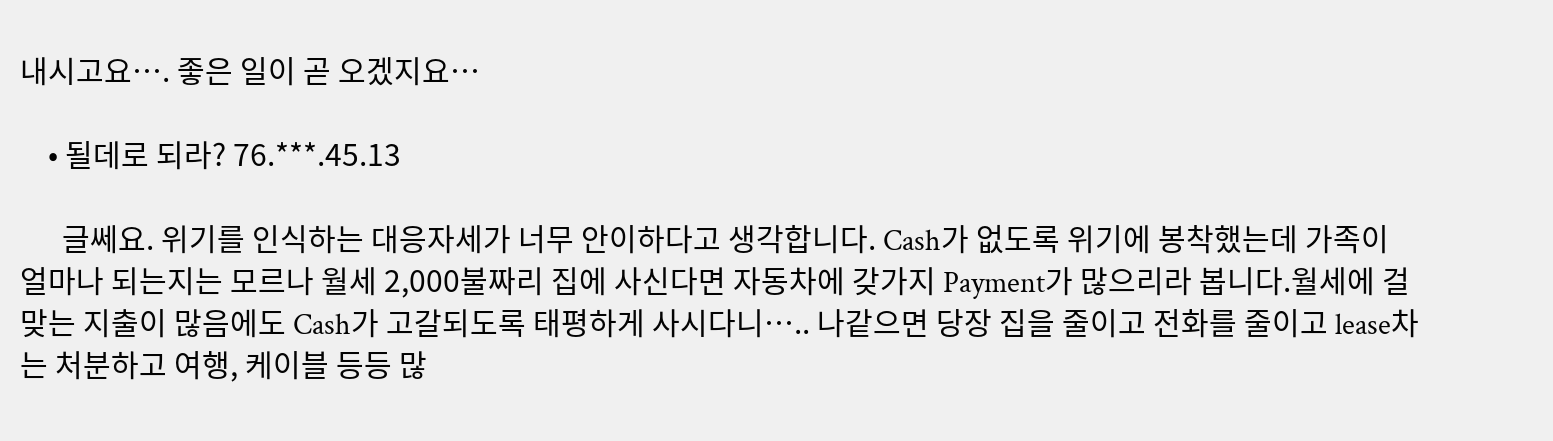내시고요…. 좋은 일이 곧 오겠지요…

    • 될데로 되라? 76.***.45.13

      글쎄요. 위기를 인식하는 대응자세가 너무 안이하다고 생각합니다. Cash가 없도록 위기에 봉착했는데 가족이 얼마나 되는지는 모르나 월세 2,000불짜리 집에 사신다면 자동차에 갖가지 Payment가 많으리라 봅니다.월세에 걸맞는 지출이 많음에도 Cash가 고갈되도록 태평하게 사시다니….. 나같으면 당장 집을 줄이고 전화를 줄이고 lease차는 처분하고 여행, 케이블 등등 많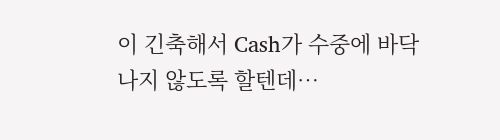이 긴축해서 Cash가 수중에 바닥나지 않도록 할텐데…